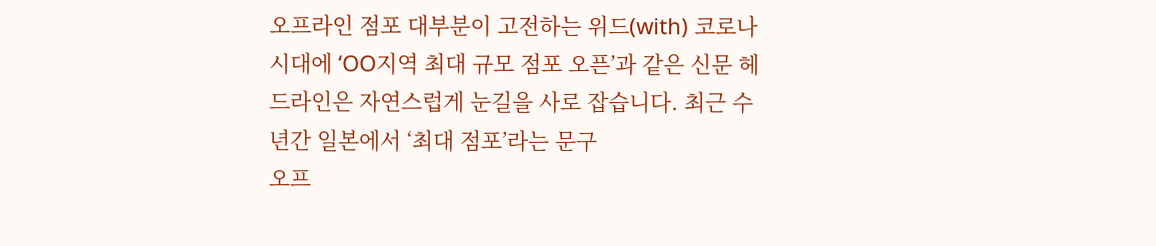오프라인 점포 대부분이 고전하는 위드(with) 코로나 시대에 ‘OO지역 최대 규모 점포 오픈’과 같은 신문 헤드라인은 자연스럽게 눈길을 사로 잡습니다. 최근 수년간 일본에서 ‘최대 점포’라는 문구
오프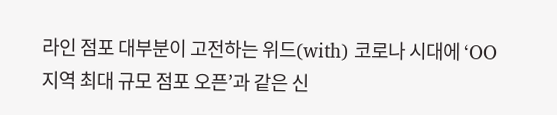라인 점포 대부분이 고전하는 위드(with) 코로나 시대에 ‘OO지역 최대 규모 점포 오픈’과 같은 신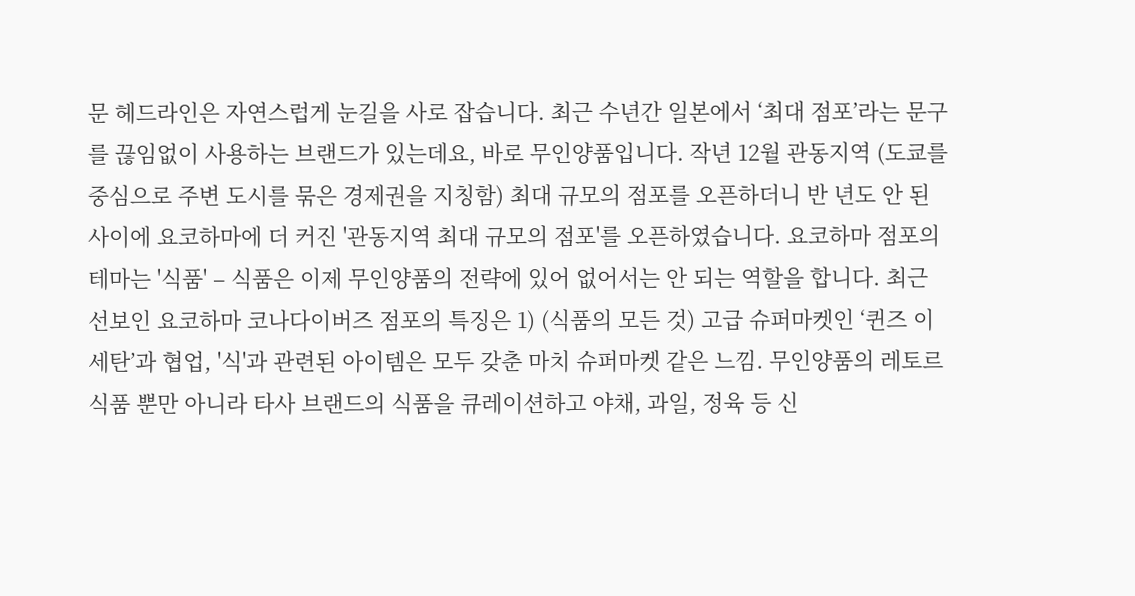문 헤드라인은 자연스럽게 눈길을 사로 잡습니다. 최근 수년간 일본에서 ‘최대 점포’라는 문구를 끊임없이 사용하는 브랜드가 있는데요, 바로 무인양품입니다. 작년 12월 관동지역 (도쿄를 중심으로 주변 도시를 묶은 경제권을 지칭함) 최대 규모의 점포를 오픈하더니 반 년도 안 된 사이에 요코하마에 더 커진 '관동지역 최대 규모의 점포'를 오픈하였습니다. 요코하마 점포의 테마는 '식품' – 식품은 이제 무인양품의 전략에 있어 없어서는 안 되는 역할을 합니다. 최근 선보인 요코하마 코나다이버즈 점포의 특징은 1) (식품의 모든 것) 고급 슈퍼마켓인 ‘퀸즈 이세탄’과 협업, '식'과 관련된 아이템은 모두 갖춘 마치 슈퍼마켓 같은 느낌. 무인양품의 레토르 식품 뿐만 아니라 타사 브랜드의 식품을 큐레이션하고 야채, 과일, 정육 등 신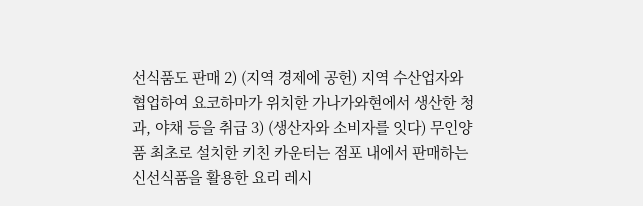선식품도 판매 2) (지역 경제에 공헌) 지역 수산업자와 협업하여 요코하마가 위치한 가나가와현에서 생산한 청과, 야채 등을 취급 3) (생산자와 소비자를 잇다) 무인양품 최초로 설치한 키친 카운터는 점포 내에서 판매하는 신선식품을 활용한 요리 레시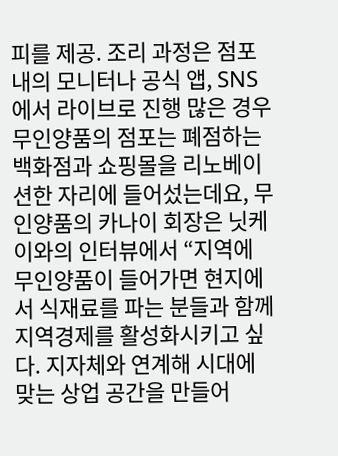피를 제공. 조리 과정은 점포 내의 모니터나 공식 앱, SNS에서 라이브로 진행 많은 경우 무인양품의 점포는 폐점하는 백화점과 쇼핑몰을 리노베이션한 자리에 들어섰는데요, 무인양품의 카나이 회장은 닛케이와의 인터뷰에서 “지역에 무인양품이 들어가면 현지에서 식재료를 파는 분들과 함께 지역경제를 활성화시키고 싶다. 지자체와 연계해 시대에 맞는 상업 공간을 만들어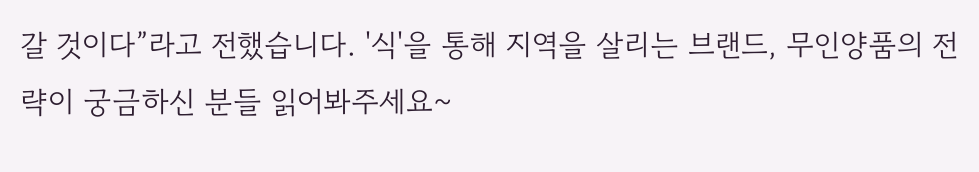갈 것이다”라고 전했습니다. '식'을 통해 지역을 살리는 브랜드, 무인양품의 전략이 궁금하신 분들 읽어봐주세요~